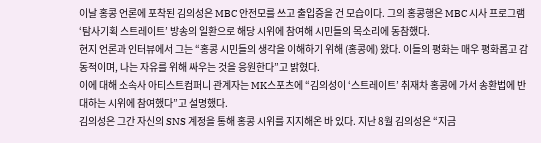이날 홍콩 언론에 포착된 김의성은 MBC 안전모를 쓰고 출입증을 건 모습이다. 그의 홍콩행은 MBC 시사 프로그램 ‘탐사기획 스트레이트’ 방송의 일환으로 해당 시위에 참여해 시민들의 목소리에 동참했다.
현지 언론과 인터뷰에서 그는 “홍콩 시민들의 생각을 이해하기 위해 (홍콩에) 왔다. 이들의 평화는 매우 평화롭고 감동적이며, 나는 자유를 위해 싸우는 것을 응원한다”고 밝혔다.
이에 대해 소속사 아티스트컴퍼니 관계자는 MK스포츠에 “김의성이 ‘스트레이트’ 취재차 홍콩에 가서 송환법에 반대하는 시위에 참여했다”고 설명했다.
김의성은 그간 자신의 SNS 계정을 통해 홍콩 시위를 지지해온 바 있다. 지난 8월 김의성은 “지금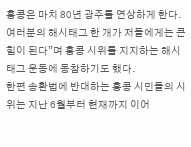홍콩은 마치 80년 광주를 연상하게 한다. 여러분의 해시태그 한 개가 저들에게는 큰 힘이 된다”며 홍콩 시위를 지지하는 해시태그 운동에 동참하기도 했다.
한편 송환법에 반대하는 홍콩 시민들의 시위는 지난 6월부터 현재까지 이어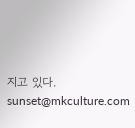지고 있다. sunset@mkculture.com